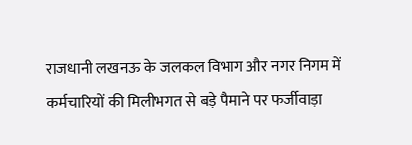राजधानी लखनऊ के जलकल विभाग और नगर निगम में कर्मचारियों की मिलीभगत से बड़े पैमाने पर फर्जीवाड़ा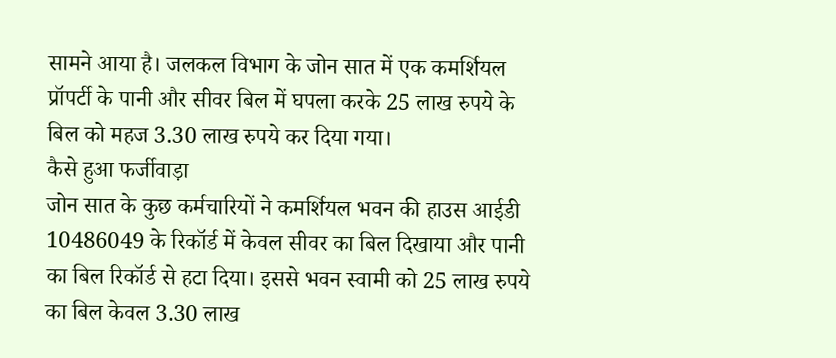सामने आया है। जलकल विभाग के जोन सात में एक कमर्शियल प्रॉपर्टी के पानी और सीवर बिल में घपला करके 25 लाख रुपये के बिल को महज 3.30 लाख रुपये कर दिया गया।
कैसे हुआ फर्जीवाड़ा
जोन सात के कुछ कर्मचारियों ने कमर्शियल भवन की हाउस आईडी 10486049 के रिकॉर्ड में केवल सीवर का बिल दिखाया और पानी का बिल रिकॉर्ड से हटा दिया। इससे भवन स्वामी को 25 लाख रुपये का बिल केवल 3.30 लाख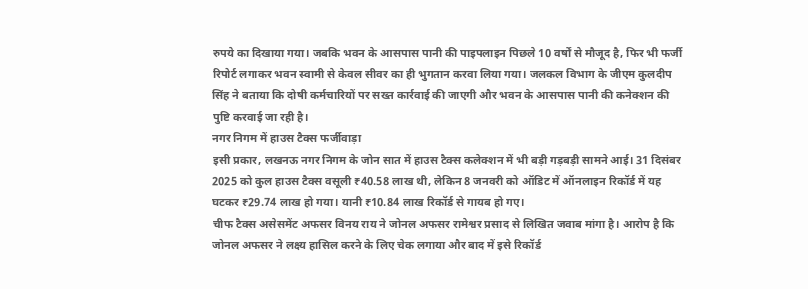रुपये का दिखाया गया। जबकि भवन के आसपास पानी की पाइपलाइन पिछले 10 वर्षों से मौजूद है, फिर भी फर्जी रिपोर्ट लगाकर भवन स्वामी से केवल सीवर का ही भुगतान करवा लिया गया। जलकल विभाग के जीएम कुलदीप सिंह ने बताया कि दोषी कर्मचारियों पर सख्त कार्रवाई की जाएगी और भवन के आसपास पानी की कनेक्शन की पुष्टि करवाई जा रही है।
नगर निगम में हाउस टैक्स फर्जीवाड़ा
इसी प्रकार, लखनऊ नगर निगम के जोन सात में हाउस टैक्स कलेक्शन में भी बड़ी गड़बड़ी सामने आई। 31 दिसंबर 2025 को कुल हाउस टैक्स वसूली ₹40.58 लाख थी, लेकिन 8 जनवरी को ऑडिट में ऑनलाइन रिकॉर्ड में यह घटकर ₹29.74 लाख हो गया। यानी ₹10.84 लाख रिकॉर्ड से गायब हो गए।
चीफ टैक्स असेसमेंट अफसर विनय राय ने जोनल अफसर रामेश्वर प्रसाद से लिखित जवाब मांगा है। आरोप है कि जोनल अफसर ने लक्ष्य हासिल करने के लिए चेक लगाया और बाद में इसे रिकॉर्ड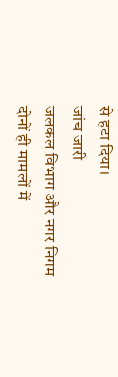से हटा दिया।
जांच जारी
जलकल विभाग और नगर निगम दोनों ही मामलों में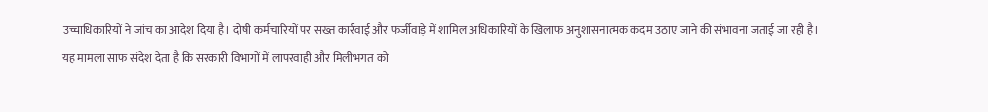उच्चाधिकारियों ने जांच का आदेश दिया है। दोषी कर्मचारियों पर सख्त कार्रवाई और फर्जीवाड़े में शामिल अधिकारियों के खिलाफ अनुशासनात्मक कदम उठाए जाने की संभावना जताई जा रही है।
यह मामला साफ संदेश देता है कि सरकारी विभागों में लापरवाही और मिलीभगत को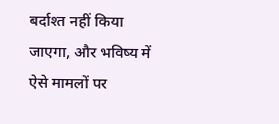बर्दाश्त नहीं किया जाएगा, और भविष्य में ऐसे मामलों पर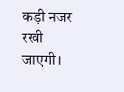कड़ी नजर रखी जाएगी।